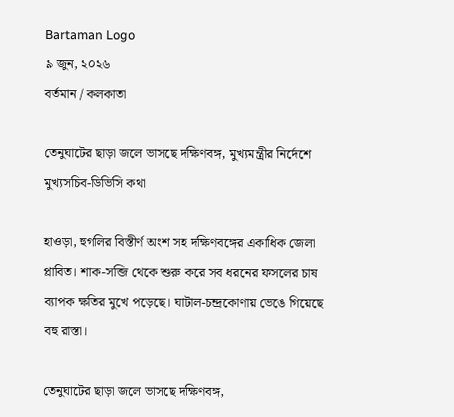Bartaman Logo
৯ জুন, ২০২৬
বর্তমান / কলকাতা

তেনুঘাটের ছাড়া জলে ভাসছে দক্ষিণবঙ্গ, মুখ্যমন্ত্রীর নির্দেশে মুখ্যসচিব-ডিভিসি কথা

হাওড়া, হুগলির বিস্তীর্ণ অংশ সহ দক্ষিণবঙ্গের একাধিক জেলা প্লাবিত। শাক-সব্জি থেকে শুরু করে সব ধরনের ফসলের চাষ ব্যাপক ক্ষতির মুখে পড়েছে। ঘাটাল-চন্দ্রকোণায় ভেঙে গিয়েছে বহু রাস্তা।

তেনুঘাটের ছাড়া জলে ভাসছে দক্ষিণবঙ্গ,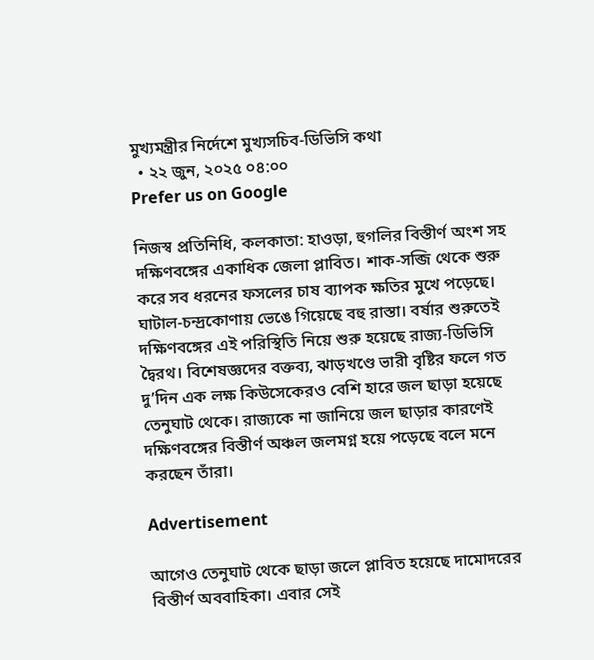মুখ্যমন্ত্রীর নির্দেশে মুখ্যসচিব-ডিভিসি কথা
  • ২২ জুন, ২০২৫ ০৪:০০
Prefer us on Google

নিজস্ব প্রতিনিধি, কলকাতা: হাওড়া, হুগলির বিস্তীর্ণ অংশ সহ দক্ষিণবঙ্গের একাধিক জেলা প্লাবিত। শাক-সব্জি থেকে শুরু করে সব ধরনের ফসলের চাষ ব্যাপক ক্ষতির মুখে পড়েছে। ঘাটাল-চন্দ্রকোণায় ভেঙে গিয়েছে বহু রাস্তা। বর্ষার শুরুতেই দক্ষিণবঙ্গের এই পরিস্থিতি নিয়ে শুরু হয়েছে রাজ্য-ডিভিসি দ্বৈরথ। বিশেষজ্ঞদের বক্তব্য, ঝাড়খণ্ডে ভারী বৃষ্টির ফলে গত দু’দিন এক লক্ষ কিউসেকেরও বেশি হারে জল ছাড়া হয়েছে তেনুঘাট থেকে। রাজ্যকে না জানিয়ে জল ছাড়ার কারণেই দক্ষিণবঙ্গের বিস্তীর্ণ অঞ্চল জলমগ্ন হয়ে পড়েছে বলে মনে করছেন তাঁরা।

Advertisement

আগেও তেনুঘাট থেকে ছাড়া জলে প্লাবিত হয়েছে দামোদরের বিস্তীর্ণ অববাহিকা। এবার সেই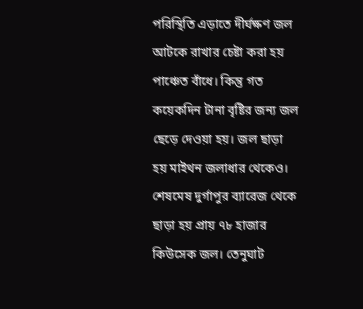পরিস্থিতি এড়াতে দীর্ঘক্ষণ জল আটকে রাখার চেষ্টা করা হয় পাঞ্চেত বাঁধে। কিন্তু গত কয়েকদিন টানা বৃষ্টির জন্য জল ছেড়ে দেওয়া হয়। জল ছাড়া হয় মাইথন জলাধার থেকেও। শেষমেষ দুর্গাপুর ব্যারেজ থেকে ছাড়া হয় প্রায় ৭৮ হাজার কিউসেক জল। তেনুঘাট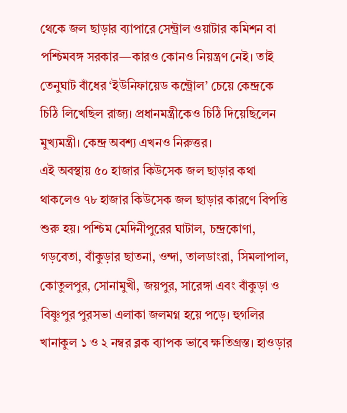থেকে জল ছাড়ার ব্যাপারে সেন্ট্রাল ওয়াটার কমিশন বা পশ্চিমবঙ্গ সরকার—কারও কোনও নিয়ন্ত্রণ নেই। তাই তেনুঘাট বাঁধের ‘ইউনিফায়েড কন্ট্রোল’ চেয়ে কেন্দ্রকে চিঠি লিখেছিল রাজ্য। প্রধানমন্ত্রীকেও চিঠি দিয়েছিলেন মুখ্যমন্ত্রী। কেন্দ্র অবশ্য এখনও নিরুত্তর।
এই অবস্থায় ৫০ হাজার কিউসেক জল ছাড়ার কথা থাকলেও ৭৮ হাজার কিউসেক জল ছাড়ার কারণে বিপত্তি শুরু হয়। পশ্চিম মেদিনীপুরের ঘাটাল, চন্দ্রকোণা, গড়বেতা, বাঁকুড়ার ছাতনা, ওন্দা, তালডাংরা, সিমলাপাল, কোতুলপুর, সোনামুখী, জয়পুর, সারেঙ্গা এবং বাঁকুড়া ও বিষ্ণুপুর পুরসভা এলাকা জলমগ্ন হয়ে পড়ে। হুগলির খানাকুল ১ ও ২ নম্বর ব্লক ব্যাপক ভাবে ক্ষতিগ্রস্ত। হাওড়ার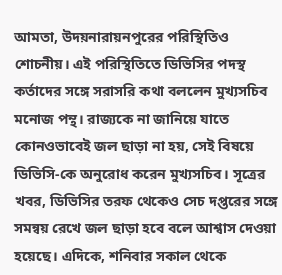আমতা, উদয়নারায়নপুরের পরিস্থিতিও শোচনীয়। এই পরিস্থিতিতে ডিভিসির পদস্থ কর্তাদের সঙ্গে সরাসরি কথা বললেন মুখ্যসচিব মনোজ পন্থ। রাজ্যকে না জানিয়ে যাতে কোনওভাবেই জল ছাড়া না হয়, সেই বিষয়ে ডিভিসি-কে অনুরোধ করেন মুখ্যসচিব। সূত্রের খবর, ডিভিসির তরফ থেকেও সেচ দপ্তরের সঙ্গে সমন্বয় রেখে জল ছাড়া হবে বলে আশ্বাস দেওয়া হয়েছে। এদিকে, শনিবার সকাল থেকে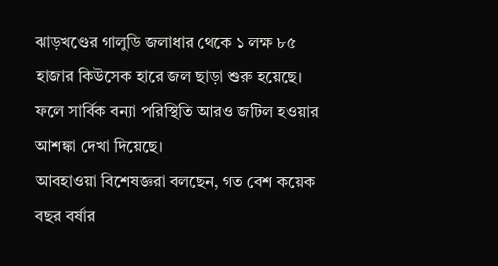ঝাড়খণ্ডের গালুডি জলাধার থেকে ১ লক্ষ ৮৫ হাজার কিউসেক হারে জল ছাড়া শুরু হয়েছে। ফলে সার্বিক বন্যা পরিস্থিতি আরও জটিল হওয়ার আশঙ্কা দেখা দিয়েছে।
আবহাওয়া বিশেষজ্ঞরা বলছেন, গত বেশ কয়েক বছর বর্ষার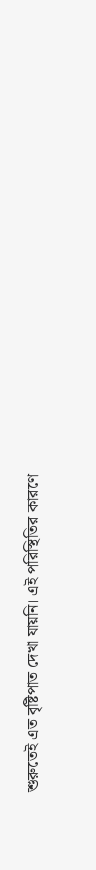শুরুতেই এত বৃষ্টিপাত দেখা যায়নি। এই পরিস্থিতির কারণে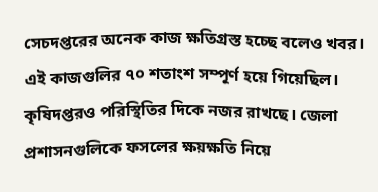সেচদপ্তরের অনেক কাজ ক্ষতিগ্রস্ত হচ্ছে বলেও খবর। এই কাজগুলির ৭০ শতাংশ সম্পূর্ণ হয়ে গিয়েছিল। কৃষিদপ্তরও পরিস্থিতির দিকে নজর রাখছে। জেলা প্রশাসনগুলিকে ফসলের ক্ষয়ক্ষতি নিয়ে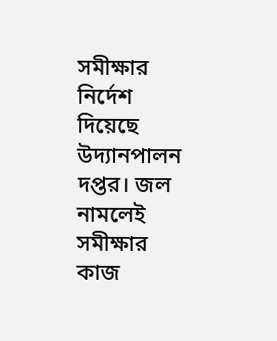সমীক্ষার নির্দেশ দিয়েছে উদ্যানপালন দপ্তর। জল নামলেই সমীক্ষার কাজ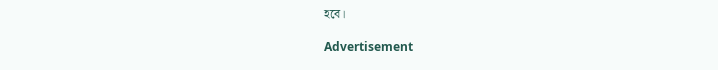হবে।

Advertisement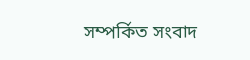সম্পর্কিত সংবাদ